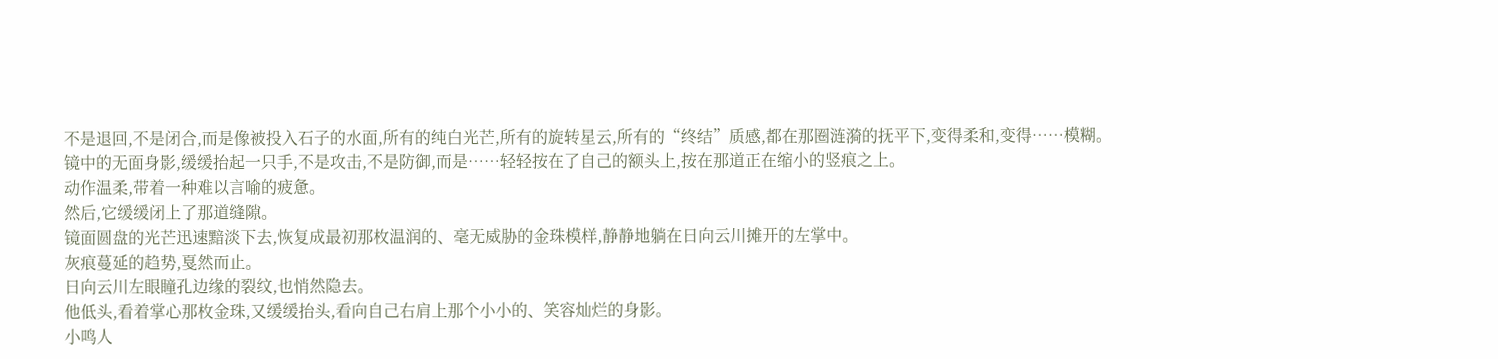不是退回,不是闭合,而是像被投入石子的水面,所有的纯白光芒,所有的旋转星云,所有的“终结”质感,都在那圈涟漪的抚平下,变得柔和,变得……模糊。
镜中的无面身影,缓缓抬起一只手,不是攻击,不是防御,而是……轻轻按在了自己的额头上,按在那道正在缩小的竖痕之上。
动作温柔,带着一种难以言喻的疲惫。
然后,它缓缓闭上了那道缝隙。
镜面圆盘的光芒迅速黯淡下去,恢复成最初那枚温润的、毫无威胁的金珠模样,静静地躺在日向云川摊开的左掌中。
灰痕蔓延的趋势,戛然而止。
日向云川左眼瞳孔边缘的裂纹,也悄然隐去。
他低头,看着掌心那枚金珠,又缓缓抬头,看向自己右肩上那个小小的、笑容灿烂的身影。
小鸣人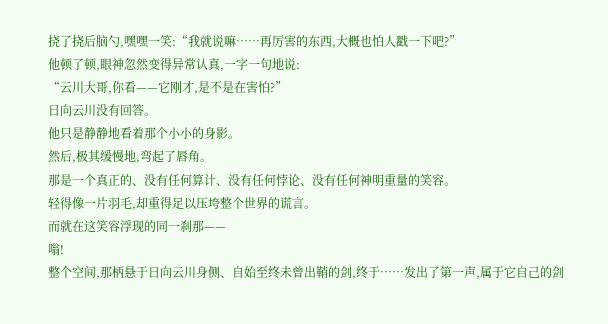挠了挠后脑勺,嘿嘿一笑:“我就说嘛……再厉害的东西,大概也怕人戳一下吧?”
他顿了顿,眼神忽然变得异常认真,一字一句地说:
“云川大哥,你看——它刚才,是不是在害怕?”
日向云川没有回答。
他只是静静地看着那个小小的身影。
然后,极其缓慢地,弯起了唇角。
那是一个真正的、没有任何算计、没有任何悖论、没有任何神明重量的笑容。
轻得像一片羽毛,却重得足以压垮整个世界的谎言。
而就在这笑容浮现的同一刹那——
嗡!
整个空间,那柄悬于日向云川身侧、自始至终未曾出鞘的剑,终于……发出了第一声,属于它自己的剑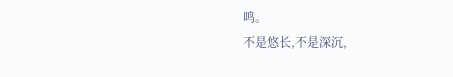鸣。
不是悠长,不是深沉,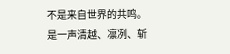不是来自世界的共鸣。
是一声清越、凛冽、斩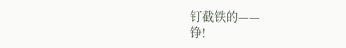钉截铁的——
铮!